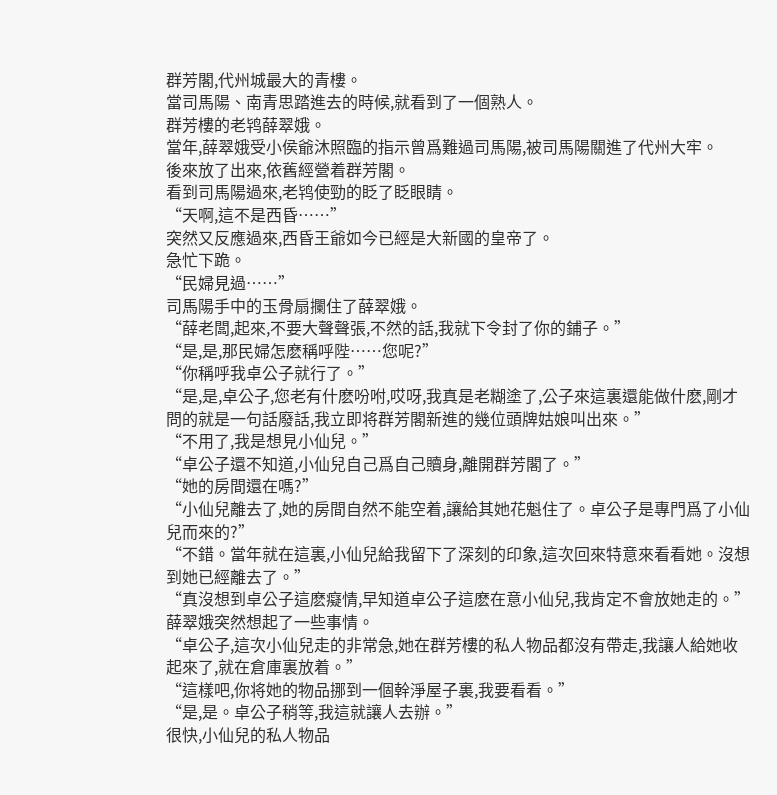群芳閣,代州城最大的青樓。
當司馬陽、南青思踏進去的時候,就看到了一個熟人。
群芳樓的老鸨薛翠娥。
當年,薛翠娥受小侯爺沐照臨的指示曾爲難過司馬陽,被司馬陽關進了代州大牢。
後來放了出來,依舊經營着群芳閣。
看到司馬陽過來,老鸨使勁的眨了眨眼睛。
“天啊,這不是西昏……”
突然又反應過來,西昏王爺如今已經是大新國的皇帝了。
急忙下跪。
“民婦見過……”
司馬陽手中的玉骨扇攔住了薛翠娥。
“薛老闆,起來,不要大聲聲張,不然的話,我就下令封了你的鋪子。”
“是,是,那民婦怎麽稱呼陛……您呢?”
“你稱呼我卓公子就行了。”
“是,是,卓公子,您老有什麽吩咐,哎呀,我真是老糊塗了,公子來這裏還能做什麽,剛才問的就是一句話廢話,我立即将群芳閣新進的幾位頭牌姑娘叫出來。”
“不用了,我是想見小仙兒。”
“卓公子還不知道,小仙兒自己爲自己贖身,離開群芳閣了。”
“她的房間還在嗎?”
“小仙兒離去了,她的房間自然不能空着,讓給其她花魁住了。卓公子是專門爲了小仙兒而來的?”
“不錯。當年就在這裏,小仙兒給我留下了深刻的印象,這次回來特意來看看她。沒想到她已經離去了。”
“真沒想到卓公子這麽癡情,早知道卓公子這麽在意小仙兒,我肯定不會放她走的。”
薛翠娥突然想起了一些事情。
“卓公子,這次小仙兒走的非常急,她在群芳樓的私人物品都沒有帶走,我讓人給她收起來了,就在倉庫裏放着。”
“這樣吧,你将她的物品挪到一個幹淨屋子裏,我要看看。”
“是,是。卓公子稍等,我這就讓人去辦。”
很快,小仙兒的私人物品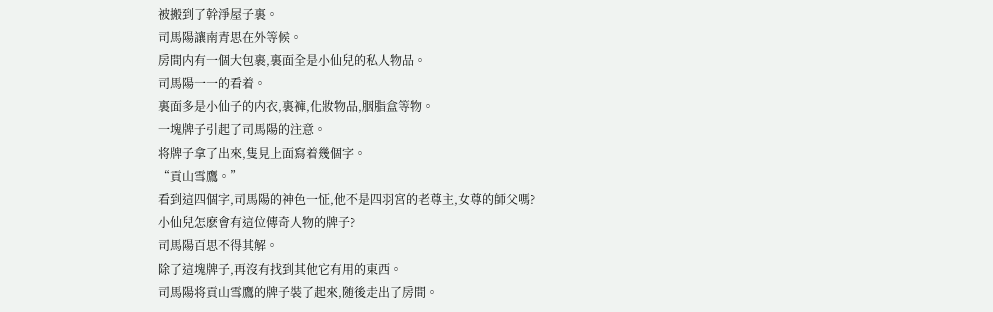被搬到了幹淨屋子裏。
司馬陽讓南青思在外等候。
房間内有一個大包裹,裏面全是小仙兒的私人物品。
司馬陽一一的看着。
裏面多是小仙子的内衣,裏褲,化妝物品,胭脂盒等物。
一塊牌子引起了司馬陽的注意。
将牌子拿了出來,隻見上面寫着幾個字。
“貢山雪鷹。”
看到這四個字,司馬陽的神色一怔,他不是四羽宮的老尊主,女尊的師父嗎?
小仙兒怎麽會有這位傳奇人物的牌子?
司馬陽百思不得其解。
除了這塊牌子,再沒有找到其他它有用的東西。
司馬陽将貢山雪鷹的牌子裝了起來,随後走出了房間。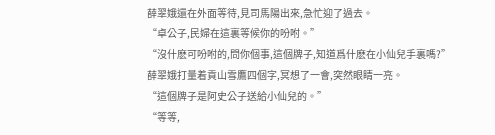薛翠娥還在外面等待,見司馬陽出來,急忙迎了過去。
“卓公子,民婦在這裏等候你的吩咐。”
“沒什麽可吩咐的,問你個事,這個牌子,知道爲什麽在小仙兒手裏嗎?”
薛翠娥打量着貢山雪鷹四個字,冥想了一會,突然眼睛一亮。
“這個牌子是阿史公子送給小仙兒的。”
“等等,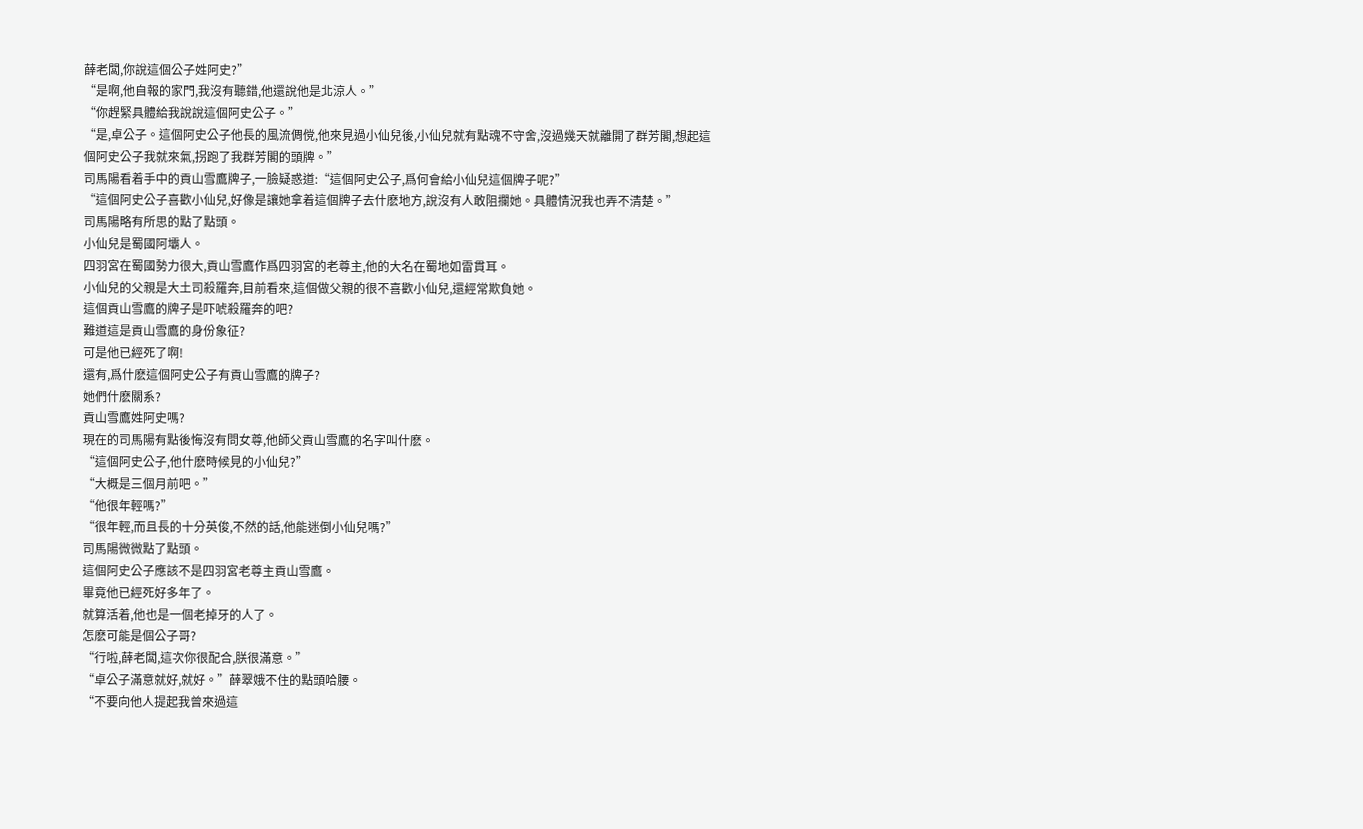薛老闆,你說這個公子姓阿史?”
“是啊,他自報的家門,我沒有聽錯,他還說他是北涼人。”
“你趕緊具體給我說說這個阿史公子。”
“是,卓公子。這個阿史公子他長的風流倜傥,他來見過小仙兒後,小仙兒就有點魂不守舍,沒過幾天就離開了群芳閣,想起這個阿史公子我就來氣,拐跑了我群芳閣的頭牌。”
司馬陽看着手中的貢山雪鷹牌子,一臉疑惑道:“這個阿史公子,爲何會給小仙兒這個牌子呢?”
“這個阿史公子喜歡小仙兒,好像是讓她拿着這個牌子去什麽地方,說沒有人敢阻攔她。具體情況我也弄不清楚。”
司馬陽略有所思的點了點頭。
小仙兒是蜀國阿壩人。
四羽宮在蜀國勢力很大,貢山雪鷹作爲四羽宮的老尊主,他的大名在蜀地如雷貫耳。
小仙兒的父親是大土司殺羅奔,目前看來,這個做父親的很不喜歡小仙兒,還經常欺負她。
這個貢山雪鷹的牌子是吓唬殺羅奔的吧?
難道這是貢山雪鷹的身份象征?
可是他已經死了啊!
還有,爲什麽這個阿史公子有貢山雪鷹的牌子?
她們什麽關系?
貢山雪鷹姓阿史嗎?
現在的司馬陽有點後悔沒有問女尊,他師父貢山雪鷹的名字叫什麽。
“這個阿史公子,他什麽時候見的小仙兒?”
“大概是三個月前吧。”
“他很年輕嗎?”
“很年輕,而且長的十分英俊,不然的話,他能迷倒小仙兒嗎?”
司馬陽微微點了點頭。
這個阿史公子應該不是四羽宮老尊主貢山雪鷹。
畢竟他已經死好多年了。
就算活着,他也是一個老掉牙的人了。
怎麽可能是個公子哥?
“行啦,薛老闆,這次你很配合,朕很滿意。”
“卓公子滿意就好,就好。”薛翠娥不住的點頭哈腰。
“不要向他人提起我曾來過這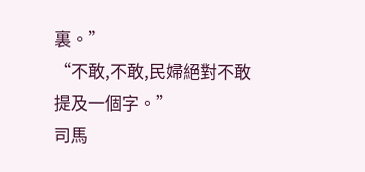裏。”
“不敢,不敢,民婦絕對不敢提及一個字。”
司馬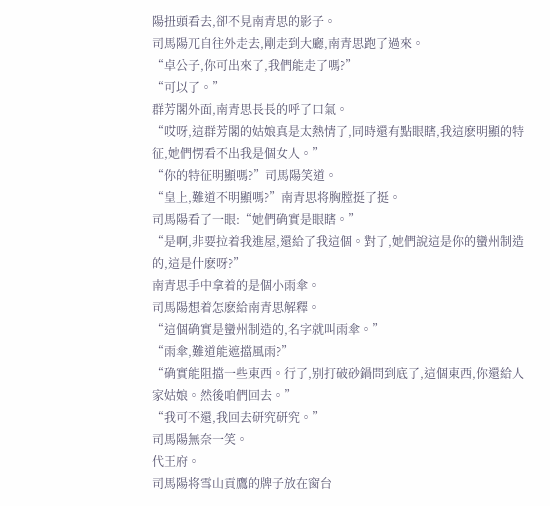陽扭頭看去,卻不見南青思的影子。
司馬陽兀自往外走去,剛走到大廳,南青思跑了過來。
“卓公子,你可出來了,我們能走了嗎?”
“可以了。”
群芳閣外面,南青思長長的呼了口氣。
“哎呀,這群芳閣的姑娘真是太熱情了,同時還有點眼瞎,我這麽明顯的特征,她們愣看不出我是個女人。”
“你的特征明顯嗎?”司馬陽笑道。
“皇上,難道不明顯嗎?”南青思将胸膛挺了挺。
司馬陽看了一眼:“她們确實是眼瞎。”
“是啊,非要拉着我進屋,還給了我這個。對了,她們說這是你的蠻州制造的,這是什麽呀?”
南青思手中拿着的是個小雨傘。
司馬陽想着怎麽給南青思解釋。
“這個确實是蠻州制造的,名字就叫雨傘。”
“雨傘,難道能遮擋風雨?”
“确實能阻擋一些東西。行了,别打破砂鍋問到底了,這個東西,你還給人家姑娘。然後咱們回去。”
“我可不還,我回去研究研究。”
司馬陽無奈一笑。
代王府。
司馬陽将雪山貢鷹的牌子放在窗台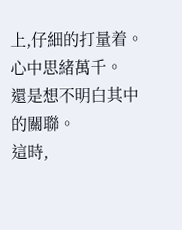上,仔細的打量着。
心中思緒萬千。
還是想不明白其中的關聯。
這時,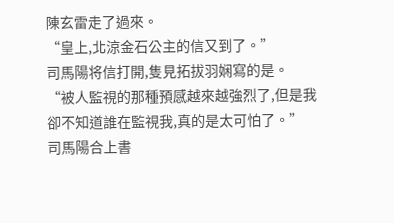陳玄雷走了過來。
“皇上,北涼金石公主的信又到了。”
司馬陽将信打開,隻見拓拔羽娴寫的是。
“被人監視的那種預感越來越強烈了,但是我卻不知道誰在監視我,真的是太可怕了。”
司馬陽合上書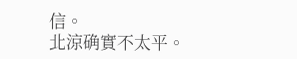信。
北涼确實不太平。